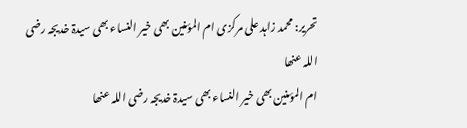تحریر: محمد زاہد علی مرکزی ام المؤمنین بھی خیر النساء بھی سیدۃ خدیجہ رضی اللہ عنھا
ام المؤمنین بھی خیر النساء بھی سیدۃ خدیجہ رضی اللہ عنھا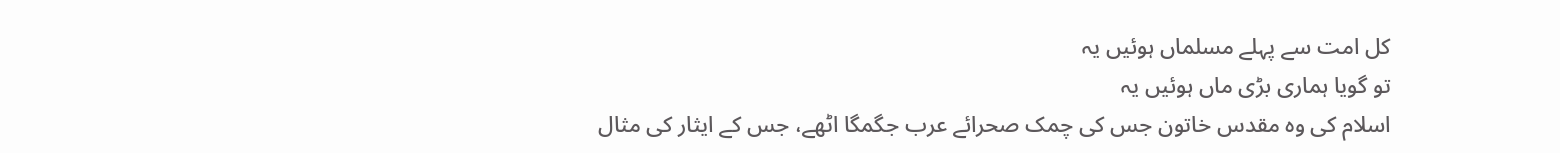کل امت سے پہلے مسلماں ہوئیں یہ
تو گویا ہماری بڑی ماں ہوئیں یہ
اسلام کی وہ مقدس خاتون جس کی چمک صحرائے عرب جگمگا اٹھے، جس کے ایثار کی مثال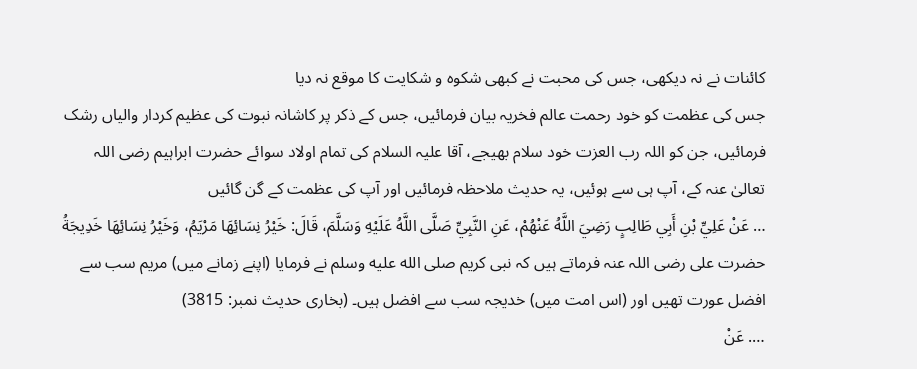کائنات نے نہ دیکھی، جس کی محبت نے کبھی شکوہ و شکایت کا موقع نہ دیا
جس کی عظمت کو خود رحمت عالم فخریہ بیان فرمائیں، جس کے ذکر پر کاشانہ نبوت کی عظیم کردار والیاں رشک فرمائیں، جن کو اللہ رب العزت خود سلام بھیجے، آقا علیہ السلام کی تمام اولاد سوائے حضرت ابراہیم رضی اللہ تعالیٰ عنہ کے، آپ ہی سے ہوئیں، یہ حدیث ملاحظہ فرمائیں اور آپ کی عظمت کے گن گائیں
… عَنْ عَلِيِّ بْنِ أَبِي طَالِبٍ رَضِيَ اللَّهُ عَنْهُمْ، عَنِ النَّبِيِّ صَلَّى اللَّهُ عَلَيْهِ وَسَلَّمَ، قَالَ: خَيْرُ نِسَائِهَا مَرْيَمُ، وَخَيْرُ نِسَائِهَا خَدِيجَةُ
حضرت علی رضی اللہ عنہ فرماتے ہیں کہ نبی کریم صلى الله عليه وسلم نے فرمایا (اپنے زمانے میں) مریم سب سے افضل عورت تھیں اور (اس امت میں) خدیجہ سب سے افضل ہیں۔ (بخاری حدیث نمبر: 3815)
…. عَنْ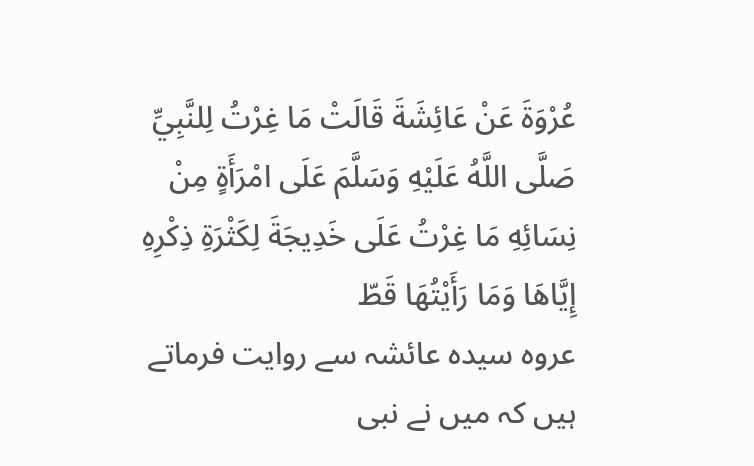عُرْوَةَ عَنْ عَائِشَةَ قَالَتْ مَا غِرْتُ لِلنَّبِيِّ صَلَّی اللَّهُ عَلَيْهِ وَسَلَّمَ عَلَی امْرَأَةٍ مِنْ نِسَائِهِ مَا غِرْتُ عَلَی خَدِيجَةَ لِکَثْرَةِ ذِکْرِهِ إِيَّاهَا وَمَا رَأَيْتُهَا قَطّ
عروہ سیدہ عائشہ سے روایت فرماتے ہیں کہ میں نے نبی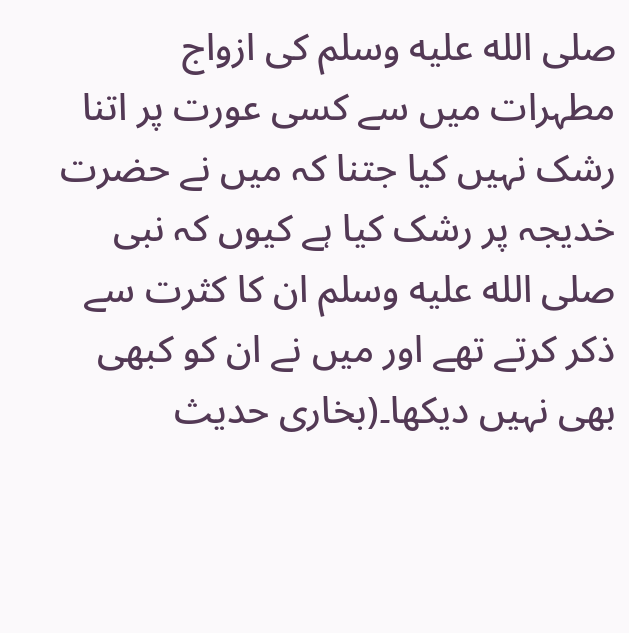صلى الله عليه وسلم کی ازواج مطہرات میں سے کسی عورت پر اتنا رشک نہیں کیا جتنا کہ میں نے حضرت خدیجہ پر رشک کیا ہے کیوں کہ نبی صلى الله عليه وسلم ان کا کثرت سے ذکر کرتے تھے اور میں نے ان کو کبھی بھی نہیں دیکھا۔(بخاری حدیث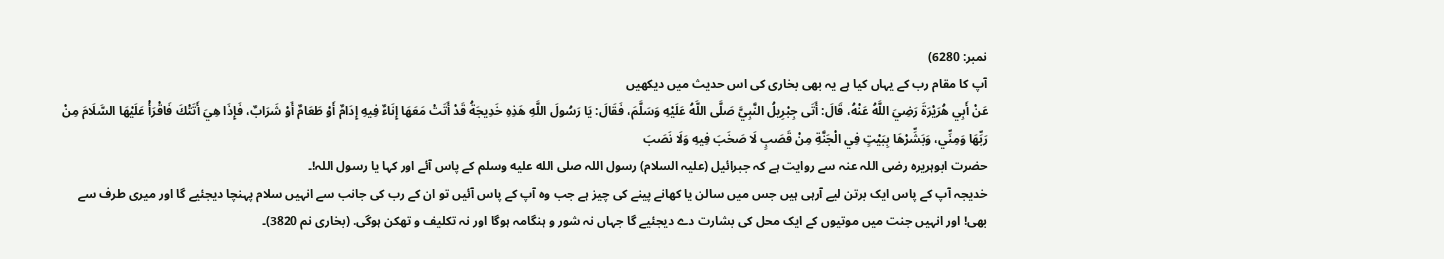نمبر: 6280)
آپ کا مقام رب کے یہاں کیا ہے یہ بھی بخاری کی اس حدیث میں دیکھیں
عَنْ أَبِي هُرَيْرَةَ رَضِيَ اللَّهُ عَنْهُ، قَالَ: أَتَى جِبْرِيلُ النَّبِيَّ صَلَّى اللَّهُ عَلَيْهِ وَسَلَّمَ، فَقَالَ: يَا رَسُولَ اللَّهِ هَذِهِ خَدِيجَةُ قَدْ أَتَتْ مَعَهَا إِنَاءٌ فِيهِ إِدَامٌ أَوْ طَعَامٌ أَوْ شَرَابٌ، فَإِذَا هِيَ أَتَتْكَ فَاقْرَأْ عَلَيْهَا السَّلَامَ مِنْ رَبِّهَا وَمِنِّي، وَبَشِّرْهَا بِبَيْتٍ فِي الْجَنَّةِ مِنْ قَصَبٍ لَا صَخَبَ فِيهِ وَلَا نَصَبَ
حضرت ابوہریرہ رضی اللہ عنہ سے روایت ہے کہ جبرائیل (علیہ السلام) رسول اللہ صلى الله عليه وسلم کے پاس آئے اور کہا یا رسول اللہ!۔
خدیجہ آپ کے پاس ایک برتن لیے آرہی ہیں جس میں سالن یا کھانے پینے کی چیز ہے جب وہ آپ کے پاس آئیں تو ان کے رب کی جانب سے انہیں سلام پہنچا دیجئیے گا اور میری طرف سے بھی! اور انہیں جنت میں موتیوں کے ایک محل کی بشارت دے دیجئیے گا جہاں نہ شور و ہنگامہ ہوگا اور نہ تکلیف و تھکن ہوگی. (بخاری نم 3820)۔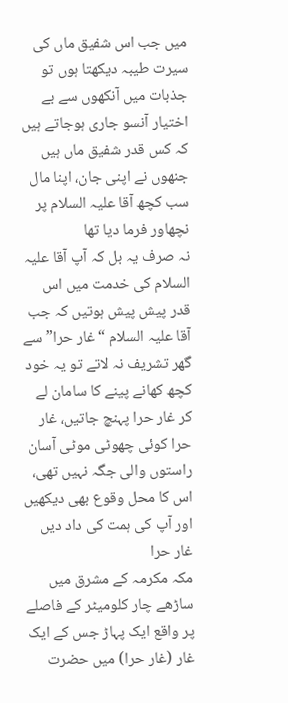میں جب اس شفیق ماں کی سیرت طیبہ دیکھتا ہوں تو جذبات میں آنکھوں سے بے اختیار آنسو جاری ہوجاتے ہیں کہ کس قدر شفیق ماں ہیں جنھوں نے اپنی جان، اپنا مال سب کچھ آقا علیہ السلام پر نچھاور فرما دیا تھا
نہ صرف یہ بل کہ آپ آقا علیہ السلام کی خدمت میں اس قدر پیش پیش ہوتیں کہ جب آقا علیہ السلام “غار حرا” سے گھر تشریف نہ لاتے تو یہ خود کچھ کھانے پینے کا سامان لے کر غار حرا پہنچ جاتیں، غار حرا کوئی چھوٹی موٹی آسان راستوں والی جگہ نہیں تھی، اس کا محل وقوع بھی دیکھیں اور آپ کی ہمت کی داد دیں
غار حرا
مکہ مکرمہ کے مشرق میں ساڑھے چار کلومیٹر کے فاصلے پر واقع ایک پہاڑ جس کے ایک غار (غار حرا) میں حضرت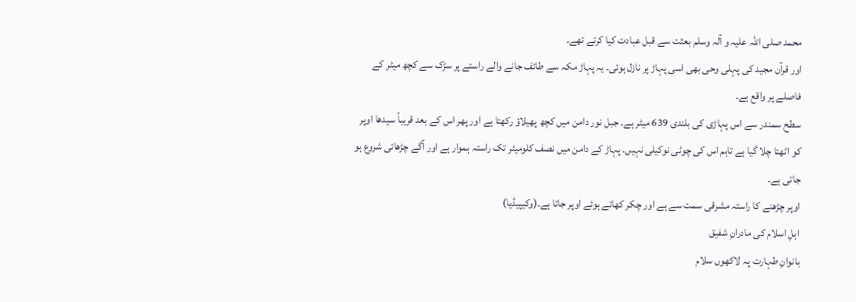محمد صلی اللہ علیہ و آلہ وسلم بعثت سے قبل عبادت کیا کرتے تھے۔
اور قرآن مجید کی پہلی وحی بھی اسی پہاڑ پر نازل ہوئی۔ یہ پہاڑ مکہ سے طائف جانے والے راستے پر سڑک سے کچھ میٹر کے فاصلے پر واقع ہے۔
سطح سمندر سے اس پہاڑی کی بلندی 639 میٹر ہے۔ جبل نور دامن میں کچھ پھیلاؤ رکھتا ہے اور پھر اس کے بعد قریباً سیدھا اوپر کو اٹھتا چلا گیا ہے تاہم اس کی چوٹی نوکیلی نہیں۔ پہاڑ کے دامن میں نصف کلومیٹر تک راستہ ہموار ہے اور آگے چڑھائی شروع ہو جاتی ہے۔
اوپر چڑھنے کا راستہ مشرقی سمت سے ہے اور چکر کھاتے ہوئے اوپر جاتا ہے۔(وکیپیڈیا)
اہلِ اسلام کی مادرانِ شفیق
بانوانِ طہارت پہ لاکھوں سلام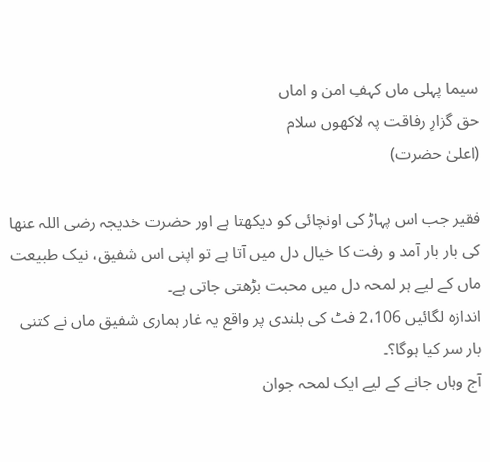سیما پہلی ماں کہفِ امن و اماں
حق گزارِ رفاقت پہ لاکھوں سلام
(اعلیٰ حضرت)

فقیر جب اس پہاڑ کی اونچائی کو دیکھتا ہے اور حضرت خدیجہ رضی اللہ عنھا کی بار بار آمد و رفت کا خیال دل میں آتا ہے تو اپنی اس شفیق، نیک طبیعت ماں کے لیے ہر لمحہ دل میں محبت بڑھتی جاتی ہے۔
اندازہ لگائیں 2،106 فٹ کی بلندی پر واقع یہ غار ہماری شفیق ماں نے کتنی بار سر کیا ہوگا؟۔
آج وہاں جانے کے لیے ایک لمحہ جوان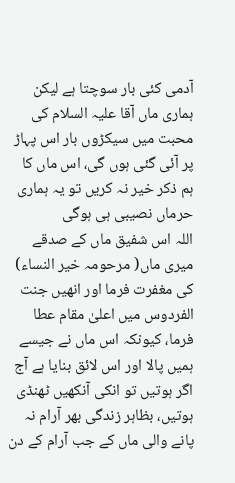آدمی کئی بار سوچتا ہے لیکن ہماری ماں آقا علیہ السلام کی محبت میں سیکڑوں بار اس پہاڑ پر آئی گئی ہوں گی، اس ماں کا ہم ذکر خیر نہ کریں تو یہ ہماری حرماں نصیبی ہی ہوگی
اللہ اس شفیق ماں کے صدقے میری ماں( مرحومہ خیر النساء) کی مغفرت فرما اور انھیں جنت الفردوس میں اعلیٰ مقام عطا فرما، کیونکہ اس ماں نے جیسے ہمیں پالا اور اس لائق بنایا ہے آج اگر ہوتیں تو انکی آنکھیں ٹھنڈی ہوتیں، بظاہر زندگی بھر آرام نہ پانے والی ماں کے جب آرام کے دن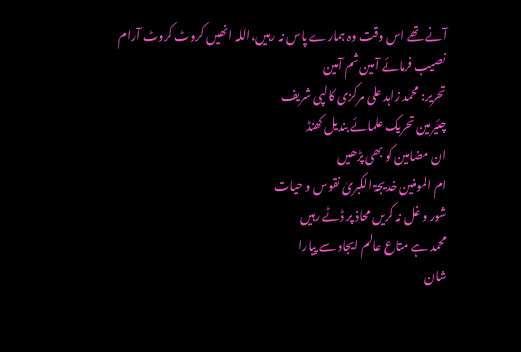آنے تھے اس وقت وہ ہمارے پاس نہ رہیں،اللہ انھیں کروٹ کروٹ آرام نصیب فرمائے آمین ثم آمین
تحریر: محمد زاہد علی مرکزی کالپی شریف
چئیرمین تحریک علمائے بندیل کھنڈ
ان مضامین کو بھی پڑھیں
ام المومنین خدیجۃ الکبریٰ نقوس و حیات
شور و غل نہ کریں محاذ پر ڈٹے رہیں
محمد ہے متاع عالم ایجاد سے پیارا
شان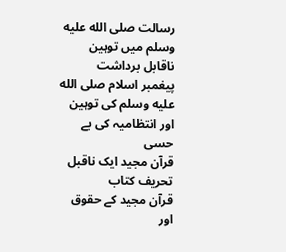رسالت صلى الله عليه وسلم میں توہین ناقابل برداشت
پیغمبر اسلام صلى الله عليه وسلم کی توہین اور انتظامیہ کی بے حسی
قرآن مجید ایک ناقبل تحریف کتاب
قرآن مجید کے حقوق اور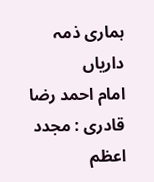ہماری ذمہ داریاں
امام احمد رضا قادری : مجدد اعظم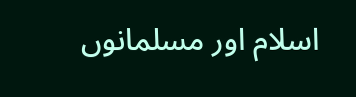اسلام اور مسلمانوں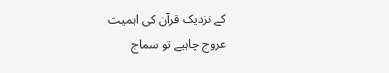کے نزدیک قرآن کی اہمیت
عروج چاہیے تو سماج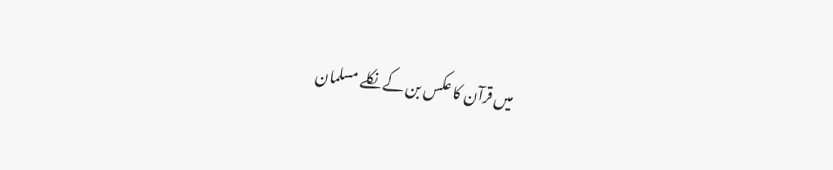میں قرآن کا عکس بن کے نکلے مسلمان